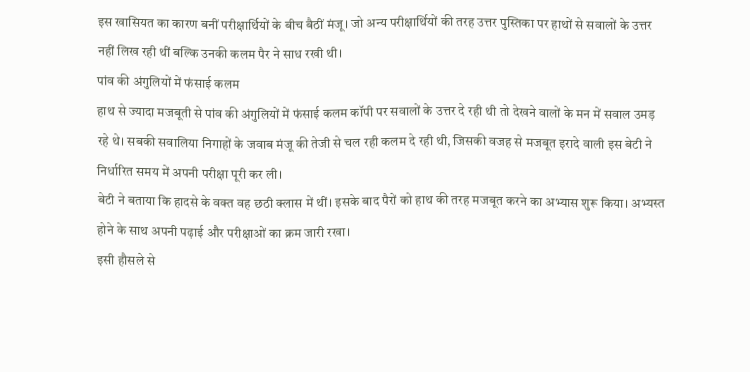इस खासियत का कारण बनीं परीक्षार्थियों के बीच बैठीं मंजू। जो अन्य परीक्षार्थियों की तरह उत्तर पुस्तिका पर हाथों से सवालों के उत्तर नहीं लिख रही थीं बल्कि उनकी कलम पैर ने साध रखी थी।
पांव की अंगुलियों में फंसाई कलम
हाथ से ज्यादा मजबूती से पांव की अंगुलियों में फंसाई कलम कॉपी पर सवालों के उत्तर दे रही थी तो देखने वालों के मन में सवाल उमड़ रहे थे। सबकी सवालिया निगाहों के जवाब मंजू की तेजी से चल रही कलम दे रही थी, जिसकी वजह से मजबूत इरादे वाली इस बेटी ने निर्धारित समय में अपनी परीक्षा पूरी कर ली।
बेटी ने बताया कि हादसे के वक्त वह छठी क्लास में थीं। इसके बाद पैरों को हाथ की तरह मजबूत करने का अभ्यास शुरू किया। अभ्यस्त होने के साथ अपनी पढ़ाई और परीक्षाओं का क्रम जारी रखा।
इसी हौसले से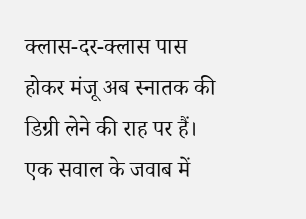क्लास-दर-क्लास पास होकर मंजू अब स्नातक की डिग्री लेने की राह पर हैं। एक सवाल के जवाब में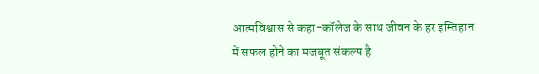आत्मविश्वास से कहा-कॉलेज के साथ जीवन के हर इम्तिहान में सफल होने का मजबूत संकल्प है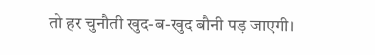तो हर चुनौती खुद-ब-खुद बौनी पड़ जाएगी।